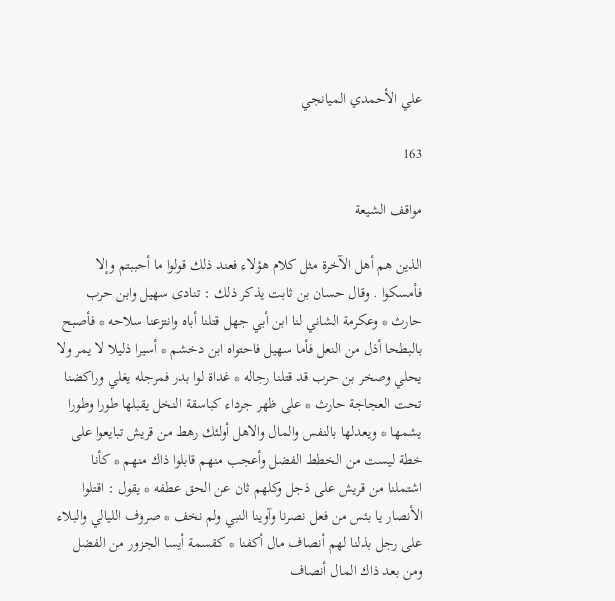علي الأحمدي الميانجي

163

مواقف الشيعة

الذين هم أهل الآخرة مثل كلام هؤلاء فعند ذلك قولوا ما أحببتم وإلا فأمسكوا . وقال حسان بن ثابت يذكر ذلك : تنادى سهيل وابن حرب حارث * وعكرمة الشاني لنا ابن أبي جهل قتلنا أباه وانتزعنا سلاحه * فأصبح بالبطحا أذل من النعل فأما سهيل فاحتواه ابن دخشم * أسيرا ذليلا لا يمر ولا يحلي وصخر بن حرب قد قتلنا رجاله * غداة لوا بدر فمرجله يغلي وراكضنا تحت العجاجة حارث * على ظهر جرداء كباسقة النخل يقبلها طورا وطورا يشمها * ويعدلها بالنفس والمال والاهل أولئك رهط من قريش تبايعوا على خطة ليست من الخطط الفضل وأعجب منهم قابلوا ذاك منهم * كأنا اشتملنا من قريش على ذجل وكلهم ثان عن الحق عطفه * يقول : اقتلوا الأنصار يا بئس من فعل نصرنا وآوينا النبي ولم نخف * صروف الليالي والبلاء على رجل بذلنا لهم أنصاف مال أكفنا * كقسمة أيسا الجزور من الفضل ومن بعد ذاك المال أنصاف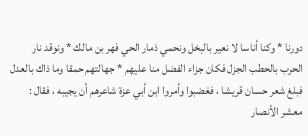دورنا * وكنا أناسا لا نعير بالبخل ونحمي ذمار الحي فهر بن مالك * ونوقد نار الحرب بالحطب الجزل فكان جزاء الفضل منا عليهم * جهالتهم حمقا وما ذاك بالعدل فبلغ شعر حسان قريشا ، فغضبوا وأمروا ابن أبي عزة شاعرهم أن يجيبه ، فقال : معشر الأنصار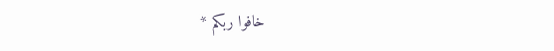خافوا ربكم *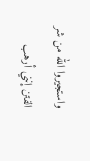واستجيروا الله من شر الفتن إنني أرهب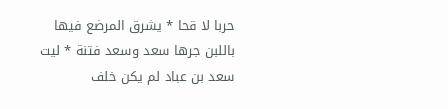حربا لا قحا * يشرق المرضع فيها باللبن جرها سعد وسعد فتنة * ليت سعد بن عباد لم يكن خلف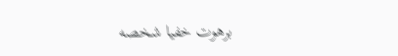برهوت خفيا شخصه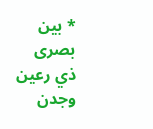* بين بصرى ذي رعين وجدن